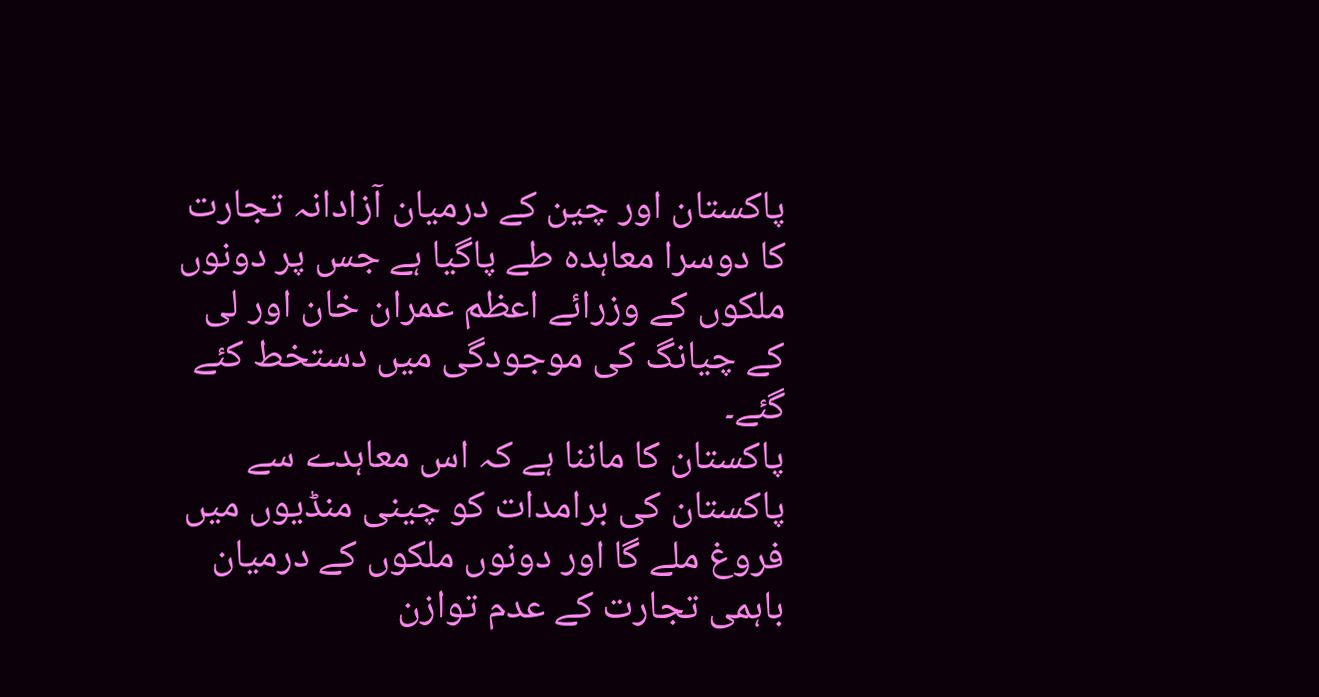پاکستان اور چین کے درمیان آزادانہ تجارت کا دوسرا معاہدہ طے پاگیا ہے جس پر دونوں ملکوں کے وزرائے اعظم عمران خان اور لی کے چیانگ کی موجودگی میں دستخط کئے گئے۔
پاکستان کا ماننا ہے کہ اس معاہدے سے پاکستان کی برامدات کو چینی منڈیوں میں فروغ ملے گا اور دونوں ملکوں کے درمیان باہمی تجارت کے عدم توازن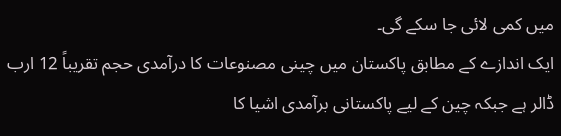میں کمی لائی جا سکے گی۔
ایک اندازے کے مطابق پاکستان میں چینی مصنوعات کا درآمدی حجم تقریباً 12 ارب ڈالر ہے جبکہ چین کے لیے پاکستانی برآمدی اشیا کا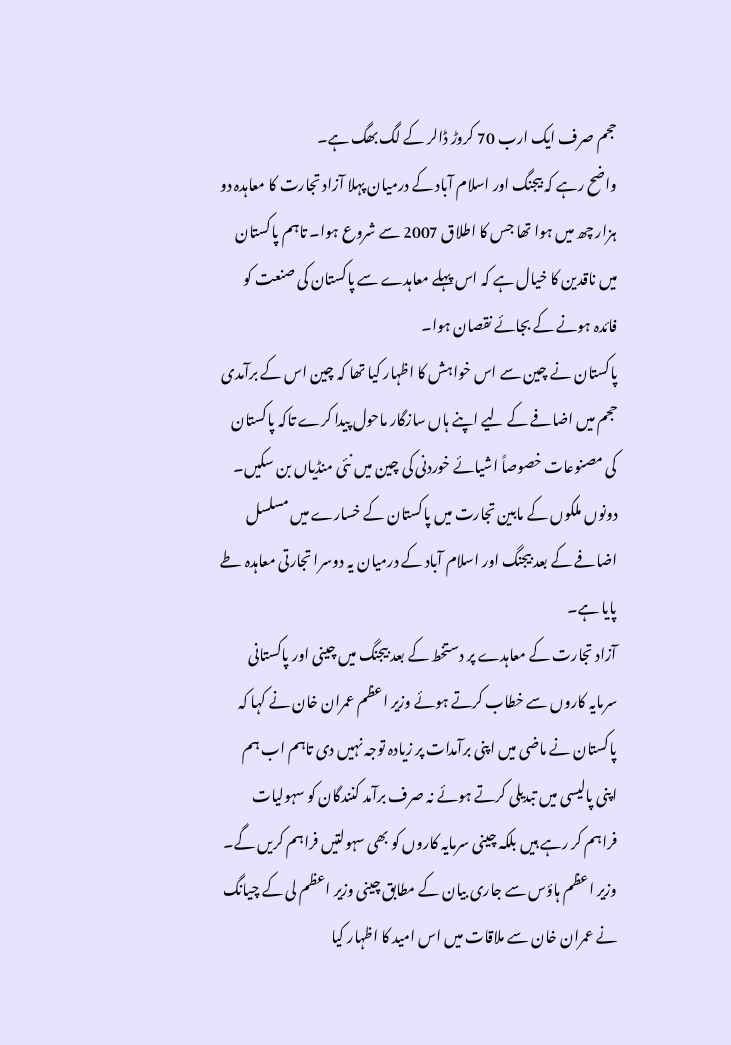حجم صرف ایک ارب 70 کروڑ ڈالر کے لگ بھگ ہے۔
واضح رہے کہ بیجنگ اور اسلام آباد کے درمیان پہلا آزاد تجارت کا معاہدہ دو ہزار چھ میں ہوا تھا جس کا اطلاق 2007 سے شروع ہوا۔ تاہم پاکستان میں ناقدین کا خیال ہے کہ اس پہلے معاہدے سے پاکستان کی صنعت کو فائدہ ہونے کے بجائے نقصان ہوا۔
پاکستان نے چین سے اس خواہش کا اظہار کیا تھا کہ چین اس کے برآمدی حجم میں اضافے کے لیے اپنے ہاں سازگار ماحول پیدا کرے تاکہ پاکستان کی مصنوعات خصوصاً اشیائے خوردنی کی چین میں نئی منڈیاں بن سکیں۔ دونوں ملکوں کے مابین تجارت میں پاکستان کے خسارے میں مسلسل اضافے کے بعد بیجنگ اور اسلام آباد کے درمیان یہ دوسرا تجارتی معاہدہ طے پایا ہے۔
آزاد تجارت کے معاہدے پر دستخط کے بعد بیجنگ میں چینی اور پاکستانی سرمایہ کاروں سے خطاب کرتے ہوئے وزیر اعظم عمران خان نے کہا کہ پاکستان نے ماضی میں اپنی برآمدات پر زیادہ توجہ نہیں دی تاہم اب ہم اپنی پالیسی میں تبدیلی کرتے ہوئے نہ صرف برآمد کنندگان کو سہولیات فراہم کر رہے ہیں بلکہ چینی سرمایہ کاروں کو بھی سہولتیں فراہم کریں گے۔
وزیر اعظم ہاؤس سے جاری بیان کے مطابق چینی وزیر اعظم لی کے چیانگ نے عمران خان سے ملاقات میں اس امید کا اظہار کیا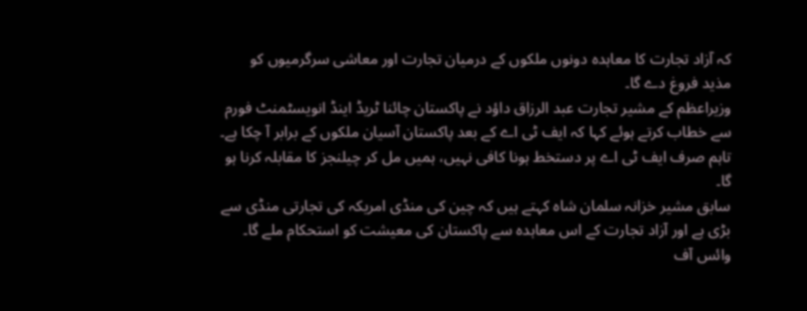کہ آزاد تجارت کا معاہدہ دونوں ملکوں کے درمیان تجارت اور معاشی سرگرمیوں کو مذید فروغ دے گا۔
وزیراعظم کے مشیر تجارت عبد الرزاق داؤد نے پاکستان چائنا ٹریڈ اینڈ انویسٹمنٹ فورم سے خطاب کرتے ہوئے کہا کہ ایف ٹی اے کے بعد پاکستان آسیان ملکوں کے برابر آ چکا ہے۔ تاہم صرف ایف ٹی اے پر دستخط ہونا کافی نہیں، ہمیں مل کر چیلنجز کا مقابلہ کرنا ہو گا۔
سابق مشیر خزانہ سلمان شاہ کہتے ہیں کہ چین کی منڈی امریکہ کی تجارتی منڈی سے بڑی ہے اور آزاد تجارت کے اس معاہدہ سے پاکستان کی معیشت کو استحکام ملے گا۔ وائس آف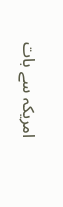امریکہ سے بات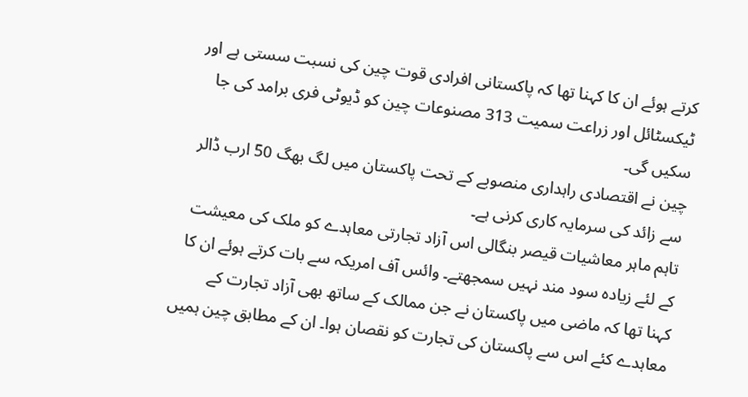کرتے ہوئے ان کا کہنا تھا کہ پاکستانی افرادی قوت چین کی نسبت سستی ہے اور ٹیکسٹائل اور زراعت سمیت 313 مصنوعات چین کو ڈیوٹی فری برامد کی جا سکیں گی۔
چین نے اقتصادی راہداری منصوبے کے تحت پاکستان میں لگ بھگ 50 ارب ڈالر سے زائد کی سرمایہ کاری کرنی ہے۔
تاہم ماہر معاشیات قیصر بنگالی اس آزاد تجارتی معاہدے کو ملک کی معیشت کے لئے زیادہ سود مند نہیں سمجھتے۔ وائس آف امریکہ سے بات کرتے ہوئے ان کا کہنا تھا کہ ماضی میں پاکستان نے جن ممالک کے ساتھ بھی آزاد تجارت کے معاہدے کئے اس سے پاکستان کی تجارت کو نقصان ہوا۔ ان کے مطابق چین ہمیں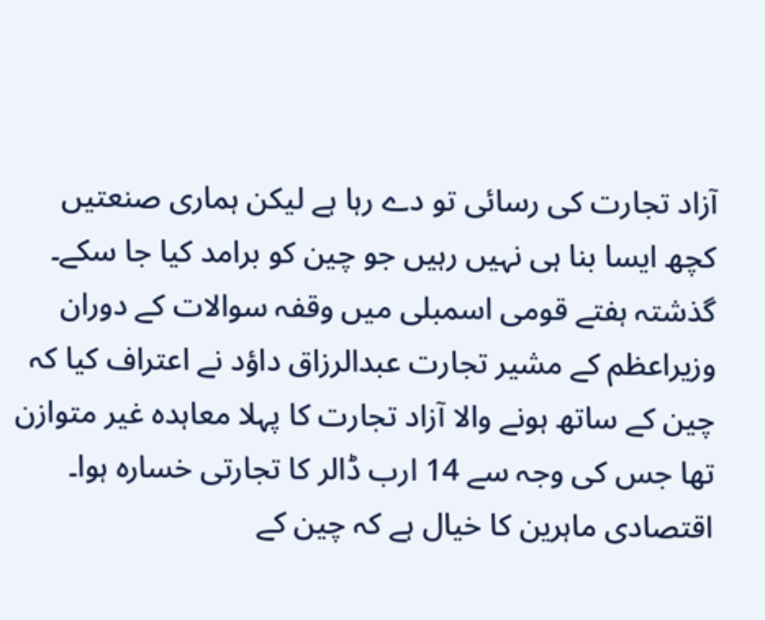آزاد تجارت کی رسائی تو دے رہا ہے لیکن ہماری صنعتیں کچھ ایسا بنا ہی نہیں رہیں جو چین کو برامد کیا جا سکے۔
گذشتہ ہفتے قومی اسمبلی میں وقفہ سوالات کے دوران وزیراعظم کے مشیر تجارت عبدالرزاق داؤد نے اعتراف کیا کہ چین کے ساتھ ہونے والا آزاد تجارت کا پہلا معاہدہ غیر متوازن تھا جس کی وجہ سے 14 ارب ڈالر کا تجارتی خسارہ ہوا۔
اقتصادی ماہرین کا خیال ہے کہ چین کے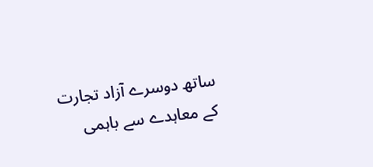ساتھ دوسرے آزاد تجارت کے معاہدے سے باہمی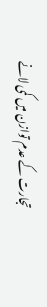تجارت کے عدم توازن میں کمی لانے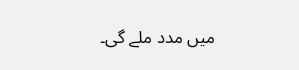میں مدد ملے گی۔